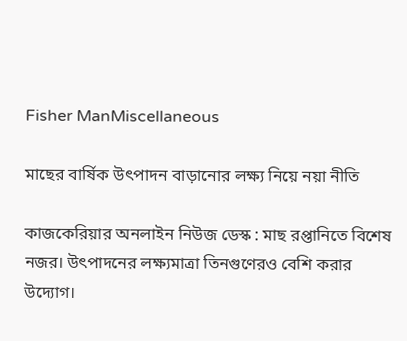Fisher ManMiscellaneous

মাছের বার্ষিক উৎপাদন বাড়ানোর লক্ষ্য নিয়ে নয়া নীতি

কাজকেরিয়ার অনলাইন নিউজ ডেস্ক : মাছ রপ্তানিতে বিশেষ নজর। উৎপাদনের লক্ষ্যমাত্রা তিনগুণেরও বেশি করার উদ্যোগ।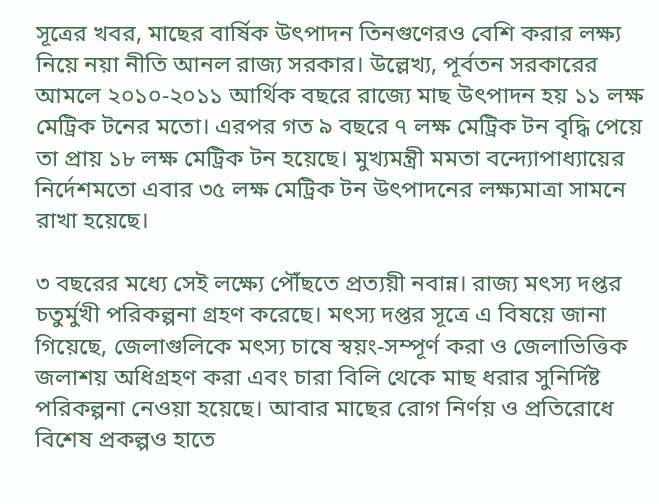সূত্রের খবর, মাছের বার্ষিক উৎপাদন তিনগুণেরও বেশি করার লক্ষ্য নিয়ে নয়া নীতি আনল রাজ্য সরকার। উল্লেখ্য, পূর্বতন সরকারের আমলে ২০১০-২০১১ আর্থিক বছরে রাজ্যে মাছ উৎপাদন হয় ১১ লক্ষ মেট্রিক টনের মতো। এরপর গত ৯ বছরে ৭ লক্ষ মেট্রিক টন বৃদ্ধি পেয়ে তা প্রায় ১৮ লক্ষ মেট্রিক টন হয়েছে। মুখ্যমন্ত্রী মমতা বন্দ্যোপাধ্যায়ের নির্দেশমতো এবার ৩৫ লক্ষ মেট্রিক টন উৎপাদনের লক্ষ্যমাত্রা সামনে রাখা হয়েছে।

৩ বছরের মধ্যে সেই লক্ষ্যে পৌঁছতে প্রত্যয়ী নবান্ন। রাজ্য মৎস্য দপ্তর চতুর্মুখী পরিকল্পনা গ্রহণ করেছে। মৎস্য দপ্তর সূত্রে এ বিষয়ে জানা গিয়েছে, জেলাগুলিকে মৎস্য চাষে স্বয়ং-সম্পূর্ণ করা ও জেলাভিত্তিক জলাশয় অধিগ্রহণ করা এবং চারা বিলি থেকে মাছ ধরার সুনির্দিষ্ট পরিকল্পনা নেওয়া হয়েছে। আবার মাছের রোগ নির্ণয় ও প্রতিরোধে বিশেষ প্রকল্পও হাতে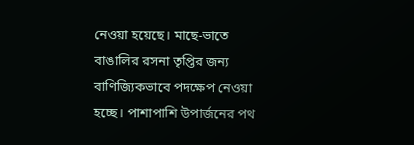নেওয়া হয়েছে। মাছে-ভাতে বাঙালির রসনা তৃপ্তির জন্য বাণিজ্যিকভাবে পদক্ষেপ নেওয়া হচ্ছে। পাশাপাশি উপার্জনের পথ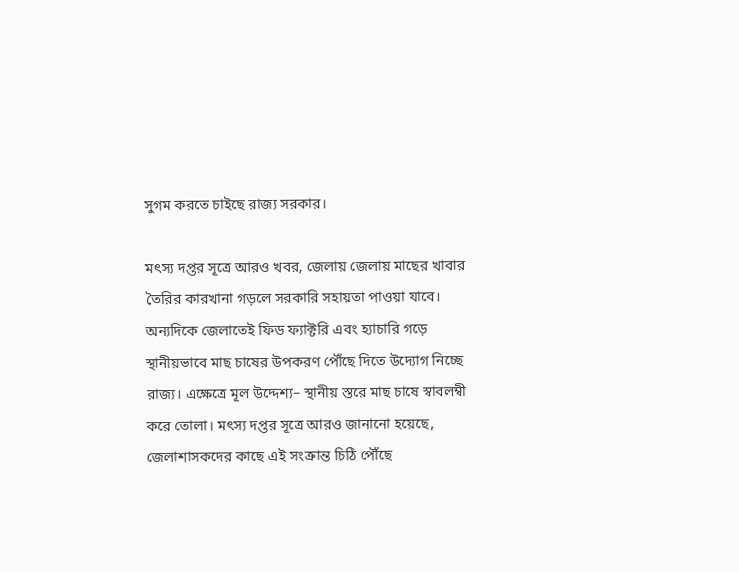সুগম করতে চাইছে রাজ্য সরকার।

মৎস্য দপ্তর সূত্রে আরও খবর, জেলায় জেলায় মাছের খাবার তৈরির কারখানা গড়লে সরকারি সহায়তা পাওয়া যাবে। অন্যদিকে জেলাতেই ফিড ফ্যাক্টরি এবং হ্যাচারি গড়ে স্থানীয়ভাবে মাছ চাষের উপকরণ পৌঁছে দিতে উদ্যোগ নিচ্ছে রাজ্য। এক্ষেত্রে মূল উদ্দেশ্য– স্থানীয় স্তরে মাছ চাষে স্বাবলম্বী করে তোলা। মৎস্য দপ্তর সূত্রে আরও জানানো হয়েছে, জেলাশাসকদের কাছে এই সংক্রান্ত চিঠি পৌঁছে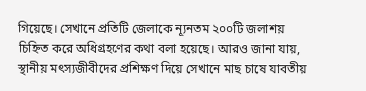গিয়েছে। সেখানে প্রতিটি জেলাকে ন্যূনতম ২০০টি জলাশয় চিহ্নিত করে অধিগ্রহণের কথা বলা হয়েছে। আরও জানা যায়, স্থানীয় মৎস্যজীবীদের প্রশিক্ষণ দিয়ে সেখানে মাছ চাষে যাবতীয়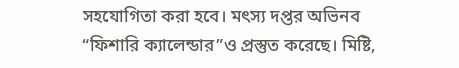সহযোগিতা করা হবে। মৎস্য দপ্তর অভিনব “ফিশারি ক্যালেন্ডার”ও প্রস্তুত করেছে। মিষ্টি,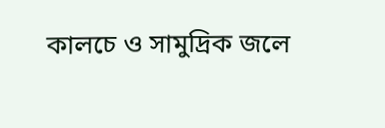কালচে ও সামুদ্রিক জলে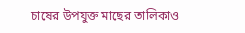চাষের উপযুক্ত মাছের তালিকাও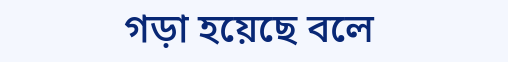গড়া হয়েছে বলে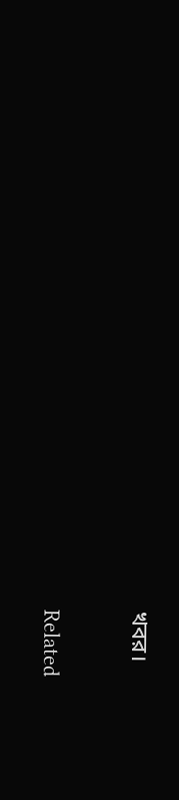খবর।

Related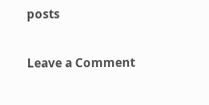posts

Leave a Comment